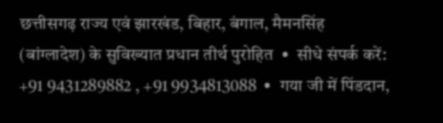छत्तीसगढ़ राज्य एवं झारखंड, बिहार, बंगाल, मैमनसिंह (बांग्लादेश) के सुविख्यात प्रधान तीर्थ पुरोहित  •  सीधे संपर्क करें: +91 9431289882 , +91 9934813088  •  गया जी में पिंडदान,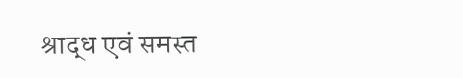श्राद्ध एवं समस्त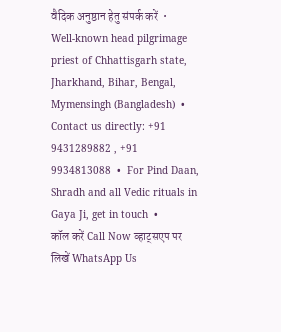वैदिक अनुष्ठान हेतु संपर्क करें  •   Well-known head pilgrimage priest of Chhattisgarh state, Jharkhand, Bihar, Bengal, Mymensingh (Bangladesh)  •  Contact us directly: +91 9431289882 , +91 9934813088  •  For Pind Daan, Shradh and all Vedic rituals in Gaya Ji, get in touch  •
कॉल करें Call Now व्हाट्सएप पर लिखें WhatsApp Us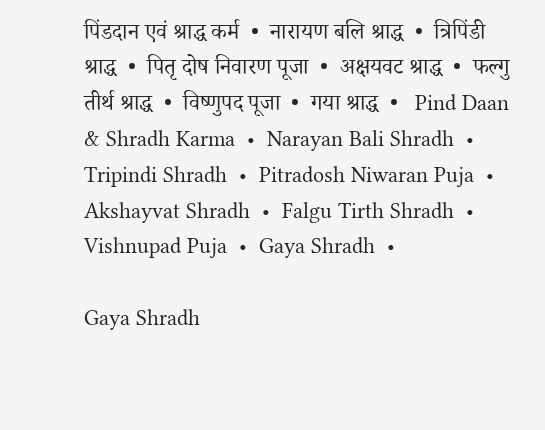पिंडदान एवं श्राद्ध कर्म  •  नारायण बलि श्राद्ध  •  त्रिपिंडी श्राद्ध  •  पितृ दोष निवारण पूजा  •  अक्षयवट श्राद्ध  •  फल्गु तीर्थ श्राद्ध  •  विष्णुपद पूजा  •  गया श्राद्ध  •   Pind Daan & Shradh Karma  •  Narayan Bali Shradh  •  Tripindi Shradh  •  Pitradosh Niwaran Puja  •  Akshayvat Shradh  •  Falgu Tirth Shradh  •  Vishnupad Puja  •  Gaya Shradh  •

Gaya Shradh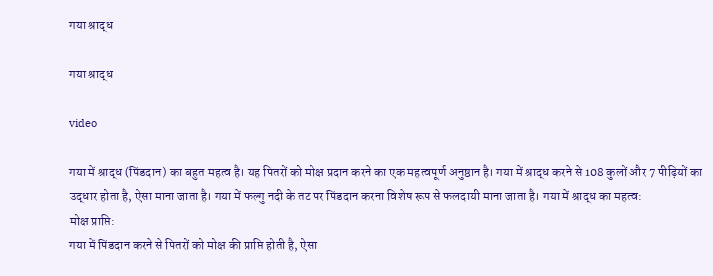गया श्राद्ध

गया श्राद्ध

video

गया में श्राद्ध (पिंडदान) का बहुत महत्व है। यह पितरों को मोक्ष प्रदान करने का एक महत्वपूर्ण अनुष्ठान है। गया में श्राद्ध करने से 108 कुलों और 7 पीढ़ियों का उद्धार होता है, ऐसा माना जाता है। गया में फल्गु नदी के तट पर पिंडदान करना विशेष रूप से फलदायी माना जाता है। गया में श्राद्ध का महत्व:
मोक्ष प्राप्ति:
गया में पिंडदान करने से पितरों को मोक्ष की प्राप्ति होती है, ऐसा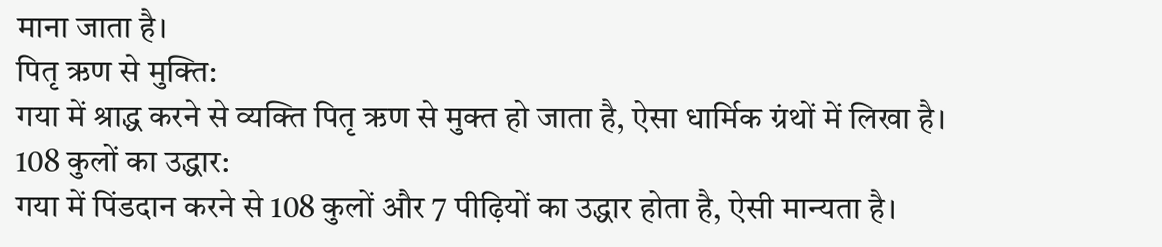माना जाता है।
पितृ ऋण से मुक्ति:
गया में श्राद्ध करने से व्यक्ति पितृ ऋण से मुक्त हो जाता है, ऐसा धार्मिक ग्रंथों में लिखा है।
108 कुलों का उद्धार:
गया में पिंडदान करने से 108 कुलों और 7 पीढ़ियों का उद्धार होता है, ऐसी मान्यता है।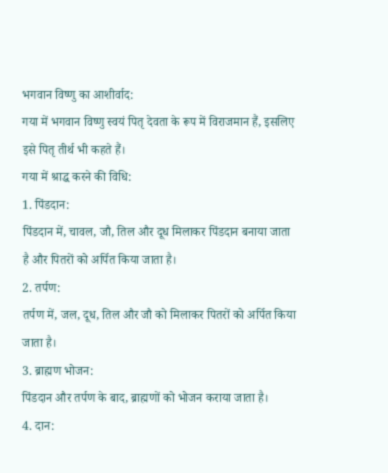भगवान विष्णु का आशीर्वाद:
गया में भगवान विष्णु स्वयं पितृ देवता के रूप में विराजमान हैं, इसलिए इसे पितृ तीर्थ भी कहते हैं।
गया में श्राद्ध करने की विधि:
1. पिंडदान:
पिंडदान में, चावल, जौ, तिल और दूध मिलाकर पिंडदान बनाया जाता है और पितरों को अर्पित किया जाता है।
2. तर्पण:
तर्पण में, जल, दूध, तिल और जौ को मिलाकर पितरों को अर्पित किया जाता है।
3. ब्राह्मण भोजन:
पिंडदान और तर्पण के बाद, ब्राह्मणों को भोजन कराया जाता है।
4. दान: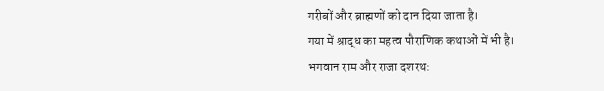गरीबों और ब्राह्मणों को दान दिया जाता है।
गया में श्राद्ध का महत्व पौराणिक कथाओं में भी है।
भगवान राम और राजा दशरथ: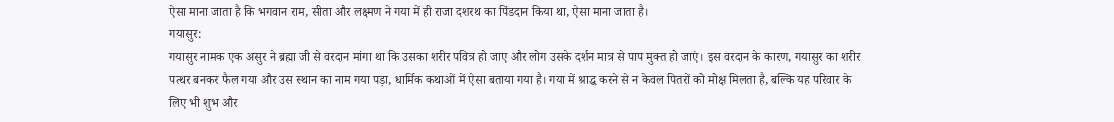ऐसा माना जाता है कि भगवान राम, सीता और लक्ष्मण ने गया में ही राजा दशरथ का पिंडदान किया था, ऐसा माना जाता है।
गयासुर:
गयासुर नामक एक असुर ने ब्रह्मा जी से वरदान मांगा था कि उसका शरीर पवित्र हो जाए और लोग उसके दर्शन मात्र से पाप मुक्त हो जाएं। इस वरदान के कारण, गयासुर का शरीर पत्थर बनकर फैल गया और उस स्थान का नाम गया पड़ा, धार्मिक कथाओं में ऐसा बताया गया है। गया में श्राद्ध करने से न केवल पितरों को मोक्ष मिलता है, बल्कि यह परिवार के लिए भी शुभ और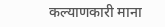कल्याणकारी माना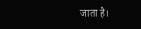जाता है।